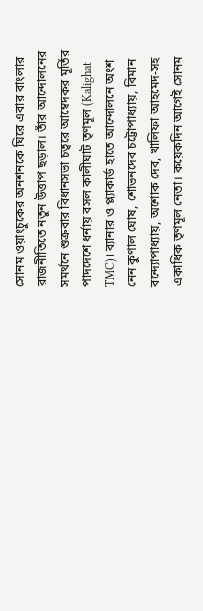সোনম ওয়াংচুকের অনশনকে ঘিরে এবার বাংলার রাজনীতিতে নতুন উত্তাপ ছড়াল। তাঁর আন্দোলনের সমর্থনে শুক্রবার বিধানসভা চত্বরে আম্বেদকর মূর্তির পাদদেশে ধর্নায় বসল কালীঘাট তৃণমূল (Kalighat TMC)। ব্যানার ও প্ল্যাকার্ড হাতে আন্দোলনে অংশ নেন কুণাল ঘোষ, শোভনদেব চট্টোপাধ্যায়, বিমান বন্দ্যোপাধ্যায়, অশোক দেব, খালিফা আহমেদ-সহ একাধিক তৃণমূল নেতা। কয়েকদিন আগেই সোনম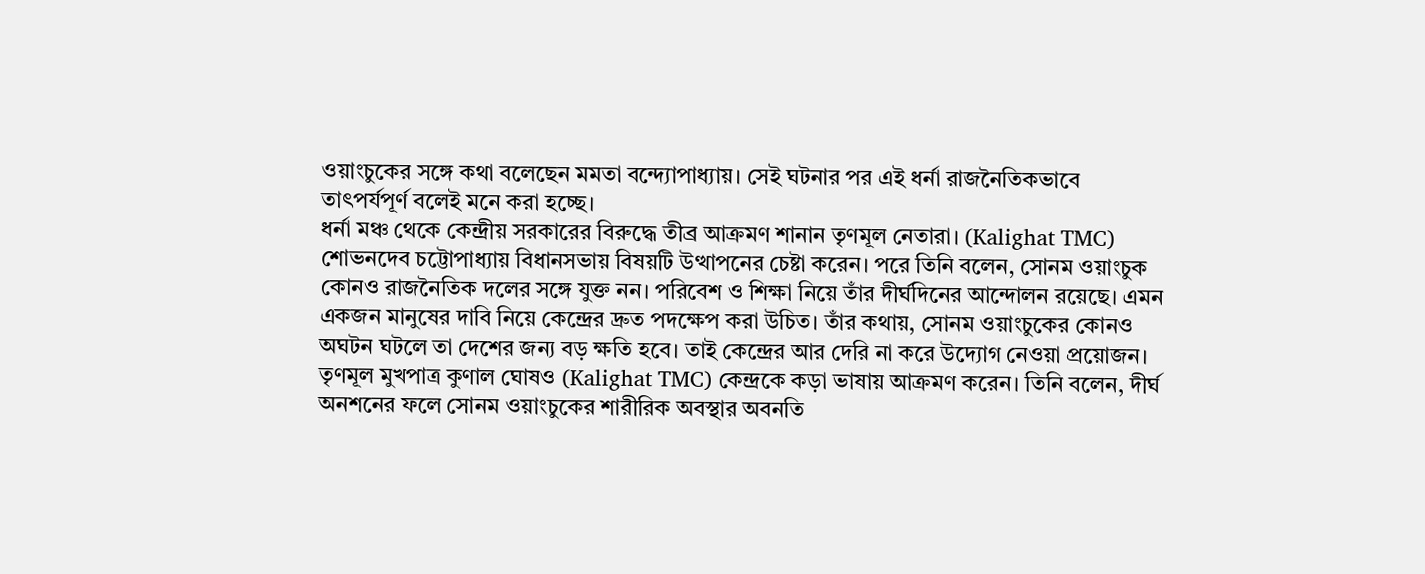ওয়াংচুকের সঙ্গে কথা বলেছেন মমতা বন্দ্যোপাধ্যায়। সেই ঘটনার পর এই ধর্না রাজনৈতিকভাবে তাৎপর্যপূর্ণ বলেই মনে করা হচ্ছে।
ধর্না মঞ্চ থেকে কেন্দ্রীয় সরকারের বিরুদ্ধে তীব্র আক্রমণ শানান তৃণমূল নেতারা। (Kalighat TMC) শোভনদেব চট্টোপাধ্যায় বিধানসভায় বিষয়টি উত্থাপনের চেষ্টা করেন। পরে তিনি বলেন, সোনম ওয়াংচুক কোনও রাজনৈতিক দলের সঙ্গে যুক্ত নন। পরিবেশ ও শিক্ষা নিয়ে তাঁর দীর্ঘদিনের আন্দোলন রয়েছে। এমন একজন মানুষের দাবি নিয়ে কেন্দ্রের দ্রুত পদক্ষেপ করা উচিত। তাঁর কথায়, সোনম ওয়াংচুকের কোনও অঘটন ঘটলে তা দেশের জন্য বড় ক্ষতি হবে। তাই কেন্দ্রের আর দেরি না করে উদ্যোগ নেওয়া প্রয়োজন।
তৃণমূল মুখপাত্র কুণাল ঘোষও (Kalighat TMC) কেন্দ্রকে কড়া ভাষায় আক্রমণ করেন। তিনি বলেন, দীর্ঘ অনশনের ফলে সোনম ওয়াংচুকের শারীরিক অবস্থার অবনতি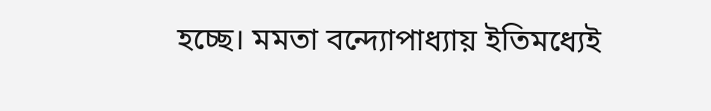হচ্ছে। মমতা বন্দ্যোপাধ্যায় ইতিমধ্যেই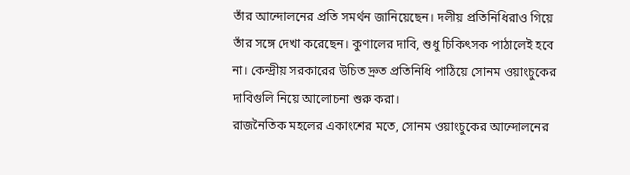তাঁর আন্দোলনের প্রতি সমর্থন জানিয়েছেন। দলীয় প্রতিনিধিরাও গিয়ে তাঁর সঙ্গে দেখা করেছেন। কুণালের দাবি, শুধু চিকিৎসক পাঠালেই হবে না। কেন্দ্রীয় সরকারের উচিত দ্রুত প্রতিনিধি পাঠিয়ে সোনম ওয়াংচুকের দাবিগুলি নিয়ে আলোচনা শুরু করা।
রাজনৈতিক মহলের একাংশের মতে, সোনম ওয়াংচুকের আন্দোলনের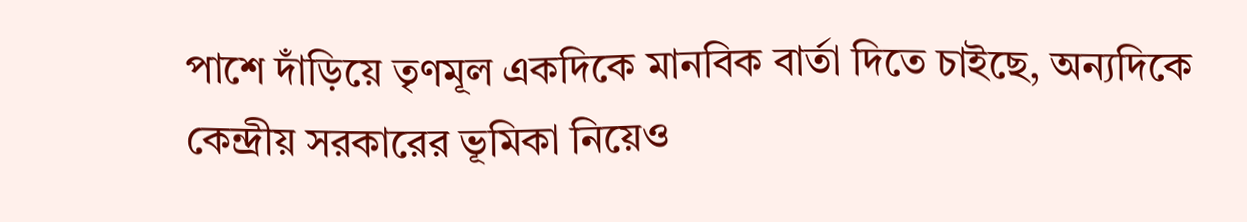পাশে দাঁড়িয়ে তৃণমূল একদিকে মানবিক বার্তা দিতে চাইছে, অন্যদিকে কেন্দ্রীয় সরকারের ভূমিকা নিয়েও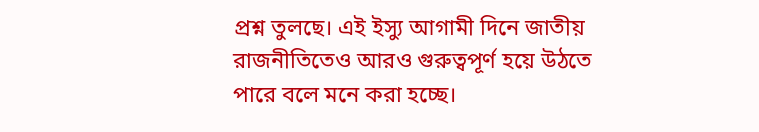প্রশ্ন তুলছে। এই ইস্যু আগামী দিনে জাতীয় রাজনীতিতেও আরও গুরুত্বপূর্ণ হয়ে উঠতে পারে বলে মনে করা হচ্ছে।